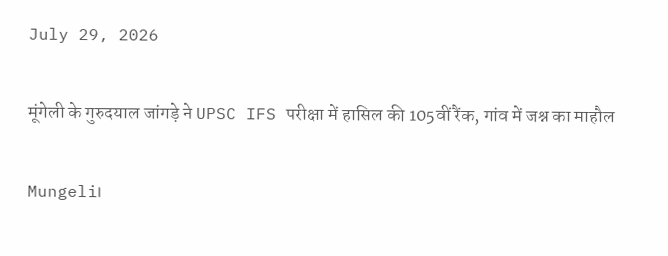July 29, 2026

मूंगेली के गुरुदयाल जांगड़े ने UPSC IFS परीक्षा में हासिल की 105वीं रैंक, गांव में जश्न का माहौल

Mungeli।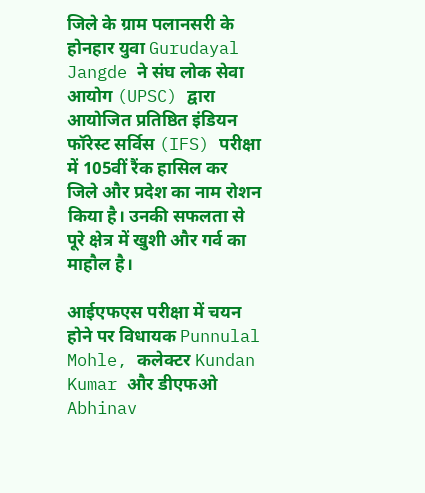जिले के ग्राम पलानसरी के होनहार युवा Gurudayal Jangde ने संघ लोक सेवा आयोग (UPSC) द्वारा आयोजित प्रतिष्ठित इंडियन फॉरेस्ट सर्विस (IFS) परीक्षा में 105वीं रैंक हासिल कर जिले और प्रदेश का नाम रोशन किया है। उनकी सफलता से पूरे क्षेत्र में खुशी और गर्व का माहौल है।

आईएफएस परीक्षा में चयन होने पर विधायक Punnulal Mohle, कलेक्टर Kundan Kumar और डीएफओ Abhinav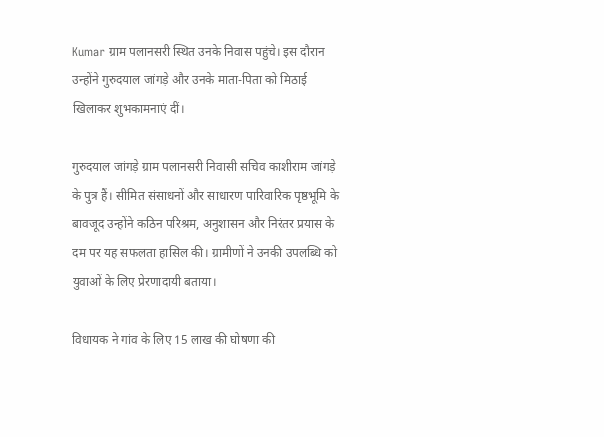Kumar ग्राम पलानसरी स्थित उनके निवास पहुंचे। इस दौरान उन्होंने गुरुदयाल जांगड़े और उनके माता-पिता को मिठाई खिलाकर शुभकामनाएं दीं।

गुरुदयाल जांगड़े ग्राम पलानसरी निवासी सचिव काशीराम जांगड़े के पुत्र हैं। सीमित संसाधनों और साधारण पारिवारिक पृष्ठभूमि के बावजूद उन्होंने कठिन परिश्रम, अनुशासन और निरंतर प्रयास के दम पर यह सफलता हासिल की। ग्रामीणों ने उनकी उपलब्धि को युवाओं के लिए प्रेरणादायी बताया।

विधायक ने गांव के लिए 15 लाख की घोषणा की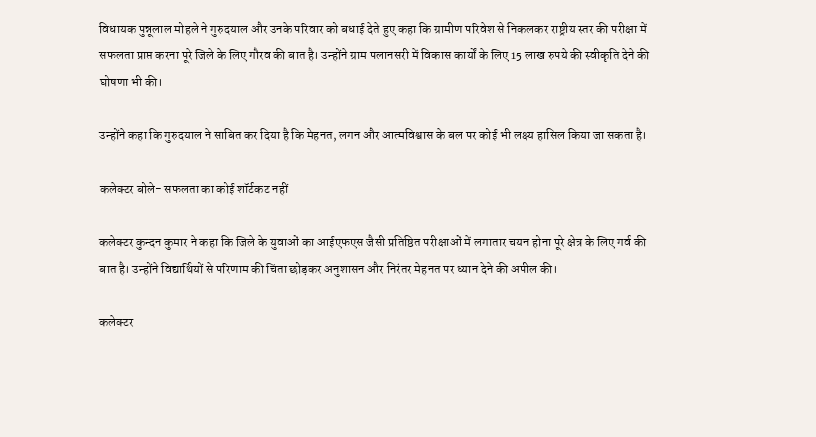विधायक पुन्नूलाल मोहले ने गुरुदयाल और उनके परिवार को बधाई देते हुए कहा कि ग्रामीण परिवेश से निकलकर राष्ट्रीय स्तर की परीक्षा में सफलता प्राप्त करना पूरे जिले के लिए गौरव की बात है। उन्होंने ग्राम पलानसरी में विकास कार्यों के लिए 15 लाख रुपये की स्वीकृति देने की घोषणा भी की।

उन्होंने कहा कि गुरुदयाल ने साबित कर दिया है कि मेहनत, लगन और आत्मविश्वास के बल पर कोई भी लक्ष्य हासिल किया जा सकता है।

कलेक्टर बोले- सफलता का कोई शॉर्टकट नहीं

कलेक्टर कुन्दन कुमार ने कहा कि जिले के युवाओं का आईएफएस जैसी प्रतिष्ठित परीक्षाओं में लगातार चयन होना पूरे क्षेत्र के लिए गर्व की बात है। उन्होंने विद्यार्थियों से परिणाम की चिंता छोड़कर अनुशासन और निरंतर मेहनत पर ध्यान देने की अपील की।

कलेक्टर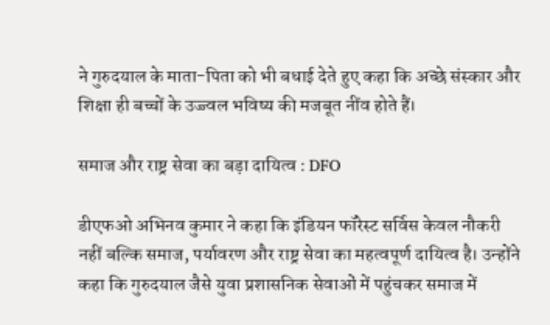ने गुरुदयाल के माता-पिता को भी बधाई देते हुए कहा कि अच्छे संस्कार और शिक्षा ही बच्चों के उज्ज्वल भविष्य की मजबूत नींव होते हैं।

समाज और राष्ट्र सेवा का बड़ा दायित्व : DFO

डीएफओ अभिनव कुमार ने कहा कि इंडियन फॉरेस्ट सर्विस केवल नौकरी नहीं बल्कि समाज, पर्यावरण और राष्ट्र सेवा का महत्वपूर्ण दायित्व है। उन्होंने कहा कि गुरुदयाल जैसे युवा प्रशासनिक सेवाओं में पहुंचकर समाज में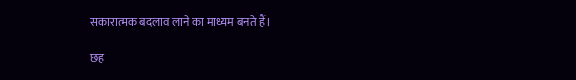सकारात्मक बदलाव लाने का माध्यम बनते हैं।

छह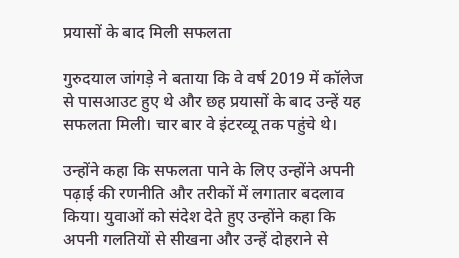प्रयासों के बाद मिली सफलता

गुरुदयाल जांगड़े ने बताया कि वे वर्ष 2019 में कॉलेज से पासआउट हुए थे और छह प्रयासों के बाद उन्हें यह सफलता मिली। चार बार वे इंटरव्यू तक पहुंचे थे।

उन्होंने कहा कि सफलता पाने के लिए उन्होंने अपनी पढ़ाई की रणनीति और तरीकों में लगातार बदलाव किया। युवाओं को संदेश देते हुए उन्होंने कहा कि अपनी गलतियों से सीखना और उन्हें दोहराने से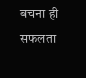बचना ही सफलता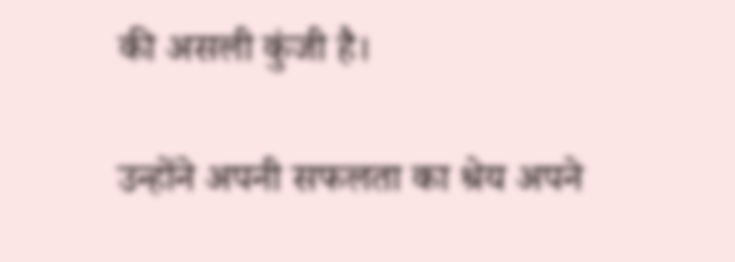की असली कुंजी है।

उन्होंने अपनी सफलता का श्रेय अपने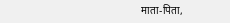माता-पिता,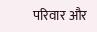परिवार और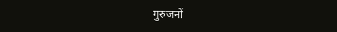गुरुजनों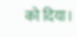को दिया।